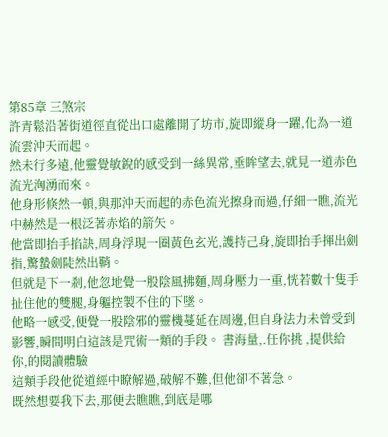第85章 三煞宗
許青鬆沿著街道徑直從出口處離開了坊市,旋即縱身一躍,化為一道流雲沖天而起。
然未行多遠,他靈覺敏銳的感受到一絲異常,垂眸望去,就見一道赤色流光洶湧而來。
他身形倏然一頓,與那沖天而起的赤色流光擦身而過,仔細一瞧,流光中赫然是一根泛著赤焰的箭矢。
他當即抬手掐訣,周身浮現一圈黃色玄光,護持己身,旋即抬手揮出劍指,驚蟄劍陡然出鞘。
但就是下一剎,他忽地覺一股陰風拂麵,周身壓力一重,恍若數十隻手扯住他的雙腿,身軀控製不住的下墜。
他略一感受,便覺一股陰邪的靈機蔓延在周邊,但自身法力未曾受到影響,瞬間明白這該是咒術一類的手段。 書海量,.任你挑 ,提供給你,的閱讀體驗
這類手段他從道經中瞭解過,破解不難,但他卻不著急。
既然想要我下去,那便去瞧瞧,到底是哪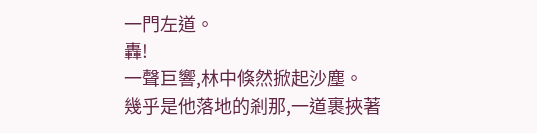一門左道。
轟!
一聲巨響,林中倏然掀起沙塵。
幾乎是他落地的剎那,一道裹挾著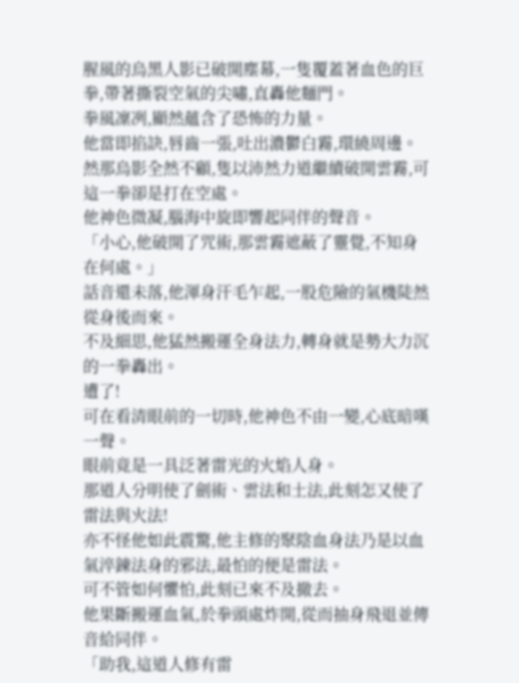腥風的烏黑人影已破開塵幕,一隻覆蓋著血色的巨拳,帶著撕裂空氣的尖嘯,直轟他麵門。
拳風凜冽,顯然蘊含了恐怖的力量。
他當即掐訣,唇齒一張,吐出濃鬱白霧,環繞周邊。
然那烏影全然不顧,隻以沛然力道繼續破開雲霧,可這一拳卻是打在空處。
他神色微凝,腦海中旋即響起同伴的聲音。
「小心,他破開了咒術,那雲霧遮蔽了靈覺,不知身在何處。」
話音還未落,他渾身汗毛乍起,一股危險的氣機陡然從身後而來。
不及細思,他猛然搬運全身法力,轉身就是勢大力沉的一拳轟出。
遭了!
可在看清眼前的一切時,他神色不由一變,心底暗嘆一聲。
眼前竟是一具泛著雷光的火焰人身。
那道人分明使了劍術、雲法和土法,此刻怎又使了雷法與火法!
亦不怪他如此震驚,他主修的聚陰血身法乃是以血氣淬鍊法身的邪法,最怕的便是雷法。
可不管如何懼怕,此刻已來不及撤去。
他果斷搬運血氣,於拳頭處炸開,從而抽身飛退並傳音給同伴。
「助我,這道人修有雷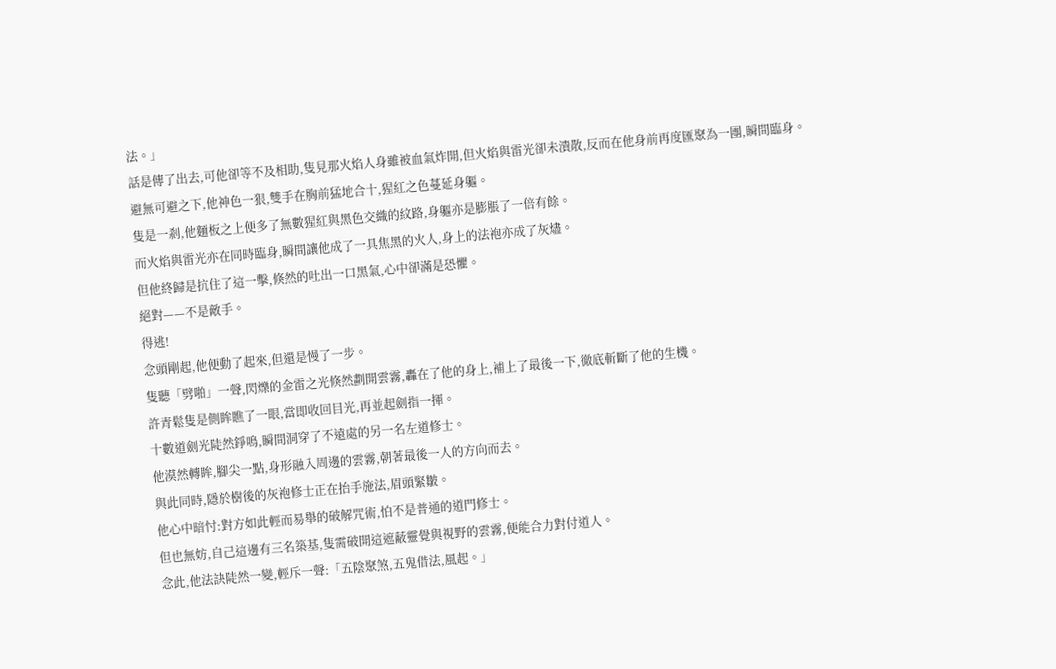法。」
話是傳了出去,可他卻等不及相助,隻見那火焰人身雖被血氣炸開,但火焰與雷光卻未潰散,反而在他身前再度匯聚為一團,瞬間臨身。
避無可避之下,他神色一狠,雙手在胸前猛地合十,猩紅之色蔓延身軀。
隻是一剎,他麵板之上便多了無數猩紅與黑色交織的紋路,身軀亦是膨脹了一倍有餘。
而火焰與雷光亦在同時臨身,瞬間讓他成了一具焦黑的火人,身上的法袍亦成了灰燼。
但他終歸是抗住了這一擊,倏然的吐出一口黑氣,心中卻滿是恐懼。
絕對——不是敵手。
得逃!
念頭剛起,他便動了起來,但還是慢了一步。
隻聽「劈啪」一聲,閃爍的金雷之光倏然劃開雲霧,轟在了他的身上,補上了最後一下,徹底斬斷了他的生機。
許青鬆隻是側眸瞧了一眼,當即收回目光,再並起劍指一揮。
十數道劍光陡然錚鳴,瞬間洞穿了不遠處的另一名左道修士。
他漠然轉眸,腳尖一點,身形融入周邊的雲霧,朝著最後一人的方向而去。
與此同時,隱於樹後的灰袍修士正在抬手施法,眉頭緊皺。
他心中暗忖:對方如此輕而易舉的破解咒術,怕不是普通的道門修士。
但也無妨,自己這邊有三名築基,隻需破開這遮蔽靈覺與視野的雲霧,便能合力對付道人。
念此,他法訣陡然一變,輕斥一聲:「五陰聚煞,五鬼借法,風起。」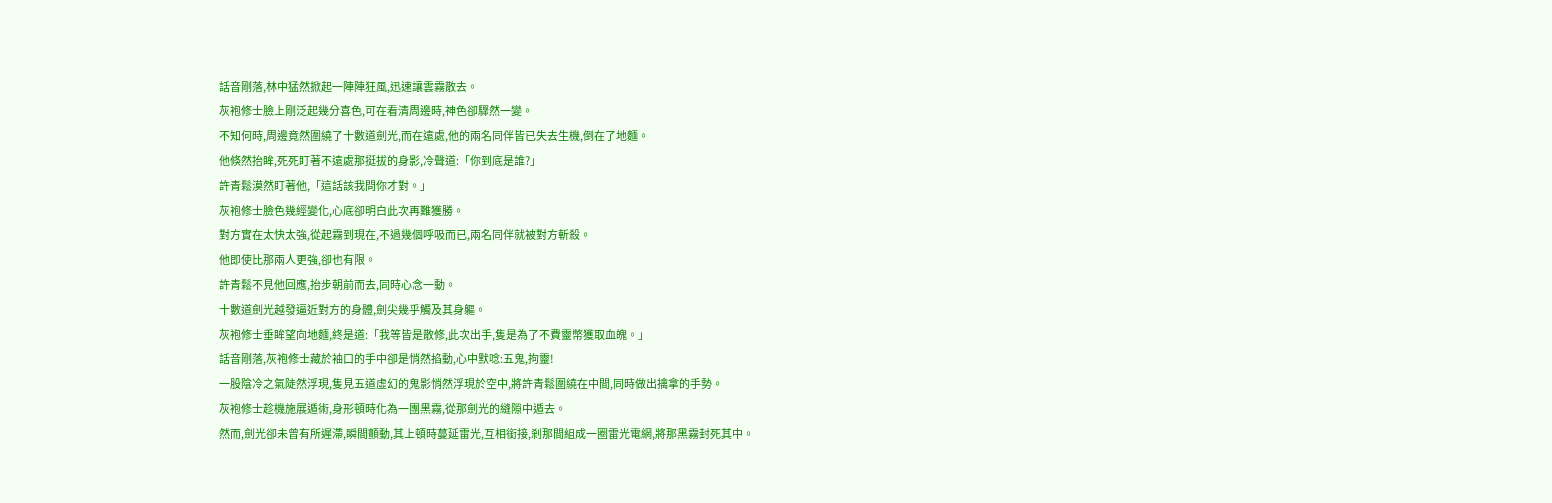話音剛落,林中猛然掀起一陣陣狂風,迅速讓雲霧散去。
灰袍修士臉上剛泛起幾分喜色,可在看清周邊時,神色卻驟然一變。
不知何時,周邊竟然圍繞了十數道劍光,而在遠處,他的兩名同伴皆已失去生機,倒在了地麵。
他倏然抬眸,死死盯著不遠處那挺拔的身影,冷聲道:「你到底是誰?」
許青鬆漠然盯著他,「這話該我問你才對。」
灰袍修士臉色幾經變化,心底卻明白此次再難獲勝。
對方實在太快太強,從起霧到現在,不過幾個呼吸而已,兩名同伴就被對方斬殺。
他即使比那兩人更強,卻也有限。
許青鬆不見他回應,抬步朝前而去,同時心念一動。
十數道劍光越發逼近對方的身體,劍尖幾乎觸及其身軀。
灰袍修士垂眸望向地麵,終是道:「我等皆是散修,此次出手,隻是為了不費靈幣獲取血魄。」
話音剛落,灰袍修士藏於袖口的手中卻是悄然掐動,心中默唸:五鬼,拘靈!
一股陰冷之氣陡然浮現,隻見五道虛幻的鬼影悄然浮現於空中,將許青鬆圍繞在中間,同時做出擒拿的手勢。
灰袍修士趁機施展遁術,身形頓時化為一團黑霧,從那劍光的縫隙中遁去。
然而,劍光卻未曾有所遲滯,瞬間顫動,其上頓時蔓延雷光,互相銜接,剎那間組成一圈雷光電網,將那黑霧封死其中。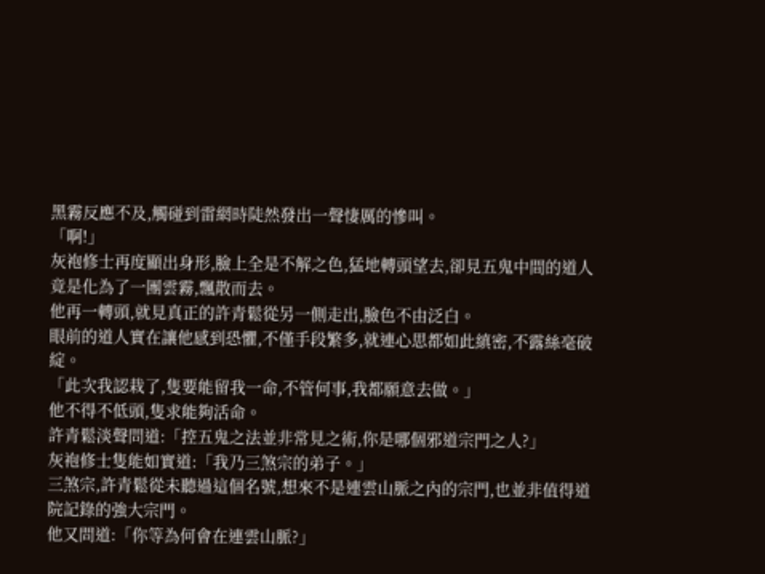黑霧反應不及,觸碰到雷網時陡然發出一聲悽厲的慘叫。
「啊!」
灰袍修士再度顯出身形,臉上全是不解之色,猛地轉頭望去,卻見五鬼中間的道人竟是化為了一團雲霧,飄散而去。
他再一轉頭,就見真正的許青鬆從另一側走出,臉色不由泛白。
眼前的道人實在讓他感到恐懼,不僅手段繁多,就連心思都如此縝密,不露絲毫破綻。
「此次我認栽了,隻要能留我一命,不管何事,我都願意去做。」
他不得不低頭,隻求能夠活命。
許青鬆淡聲問道:「控五鬼之法並非常見之術,你是哪個邪道宗門之人?」
灰袍修士隻能如實道:「我乃三煞宗的弟子。」
三煞宗,許青鬆從未聽過這個名號,想來不是連雲山脈之內的宗門,也並非值得道院記錄的強大宗門。
他又問道:「你等為何會在連雲山脈?」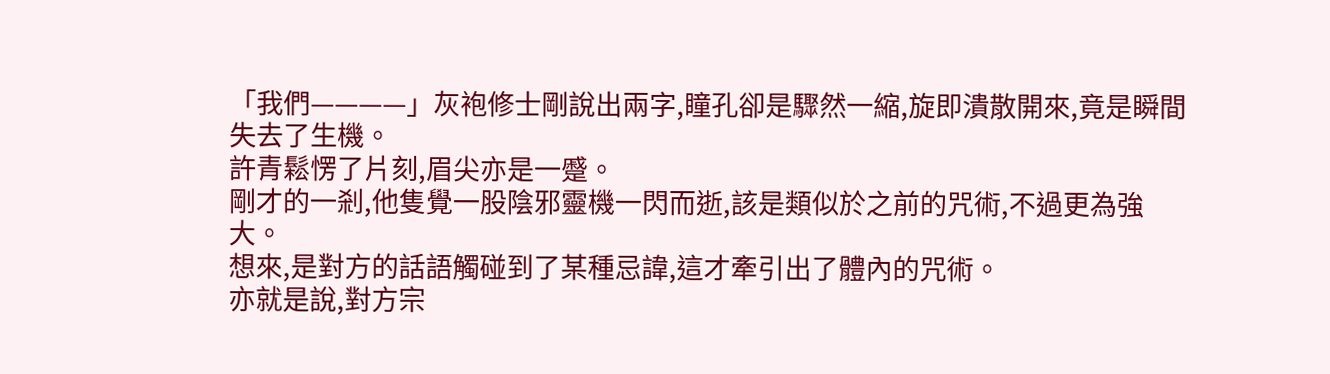「我們————」灰袍修士剛說出兩字,瞳孔卻是驟然一縮,旋即潰散開來,竟是瞬間失去了生機。
許青鬆愣了片刻,眉尖亦是一蹙。
剛才的一剎,他隻覺一股陰邪靈機一閃而逝,該是類似於之前的咒術,不過更為強大。
想來,是對方的話語觸碰到了某種忌諱,這才牽引出了體內的咒術。
亦就是說,對方宗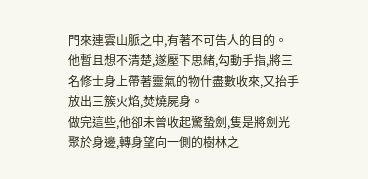門來連雲山脈之中,有著不可告人的目的。
他暫且想不清楚,遂壓下思緒,勾動手指,將三名修士身上帶著靈氣的物什盡數收來,又抬手放出三簇火焰,焚燒屍身。
做完這些,他卻未曾收起驚蟄劍,隻是將劍光聚於身邊,轉身望向一側的樹林之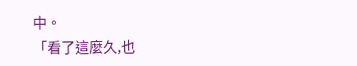中。
「看了這麼久,也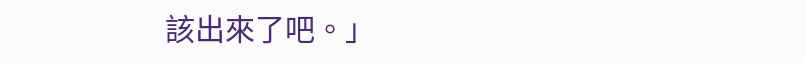該出來了吧。」